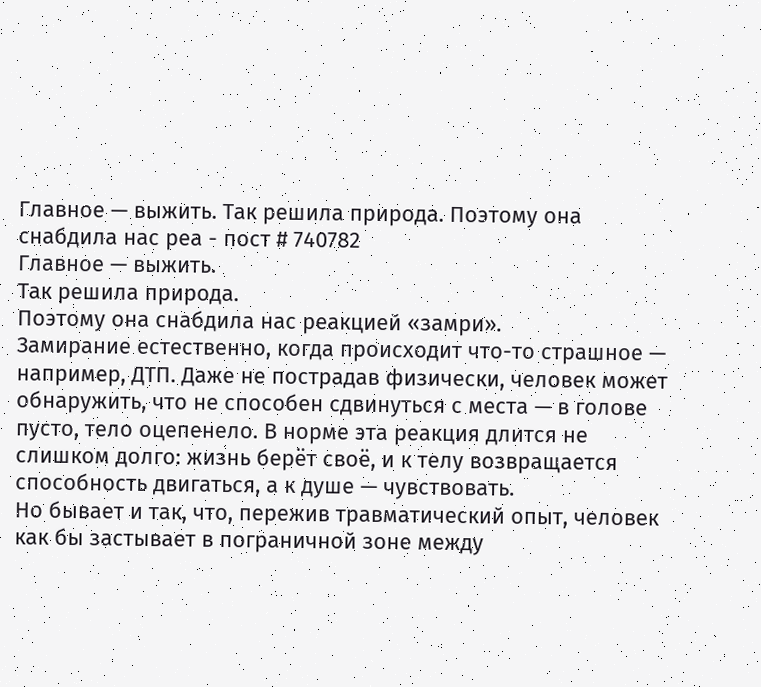Главное — выжить. Так решила природа. Поэтому она снабдила нас реа - пост # 740782
Главное — выжить.
Так решила природа.
Поэтому она снабдила нас реакцией «замри».
Замирание естественно, когда происходит что-то страшное — например, ДТП. Даже не пострадав физически, человек может обнаружить, что не способен сдвинуться с места — в голове пусто, тело оцепенело. В норме эта реакция длится не слишком долго: жизнь берёт своё, и к телу возвращается способность двигаться, а к душе — чувствовать.
Но бывает и так, что, пережив травматический опыт, человек как бы застывает в пограничной зоне между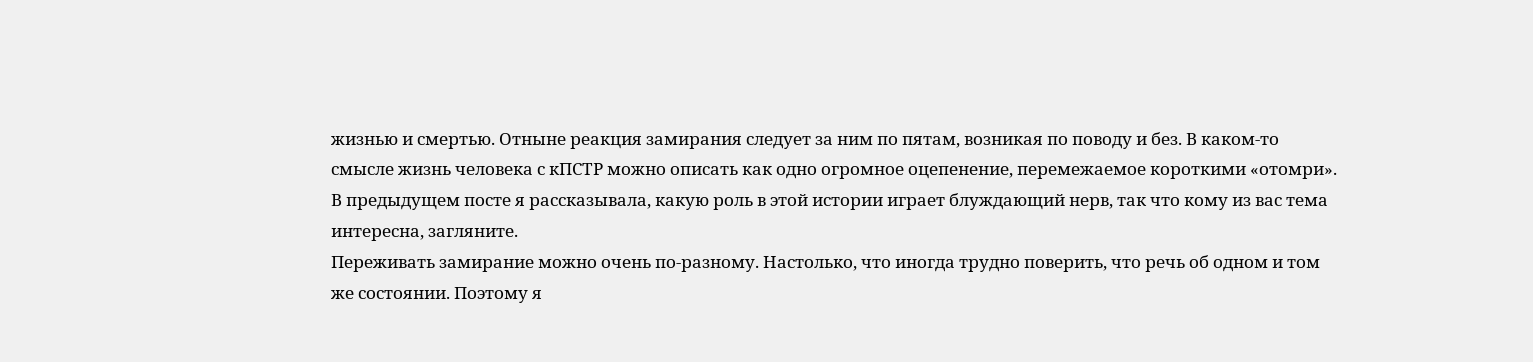жизнью и смертью. Отныне реакция замирания следует за ним по пятам, возникая по поводу и без. В каком-то смысле жизнь человека с кПСТР можно описать как одно огромное оцепенение, перемежаемое короткими «отомри».
В предыдущем посте я рассказывала, какую роль в этой истории играет блуждающий нерв, так что кому из вас тема интересна, загляните.
Переживать замирание можно очень по-разному. Настолько, что иногда трудно поверить, что речь об одном и том же состоянии. Поэтому я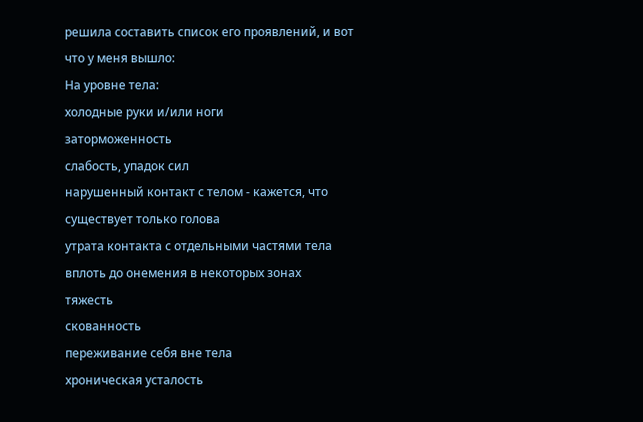решила составить список его проявлений, и вот что у меня вышло:
На уровне тела:
холодные руки и/или ноги
заторможенность
слабость, упадок сил
нарушенный контакт с телом - кажется, что существует только голова
утрата контакта с отдельными частями тела вплоть до онемения в некоторых зонах
тяжесть
скованность
переживание себя вне тела
хроническая усталость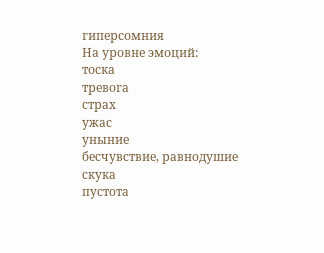гиперсомния
На уровне эмоций:
тоска
тревога
страх
ужас
уныние
бесчувствие, равнодушие
скука
пустота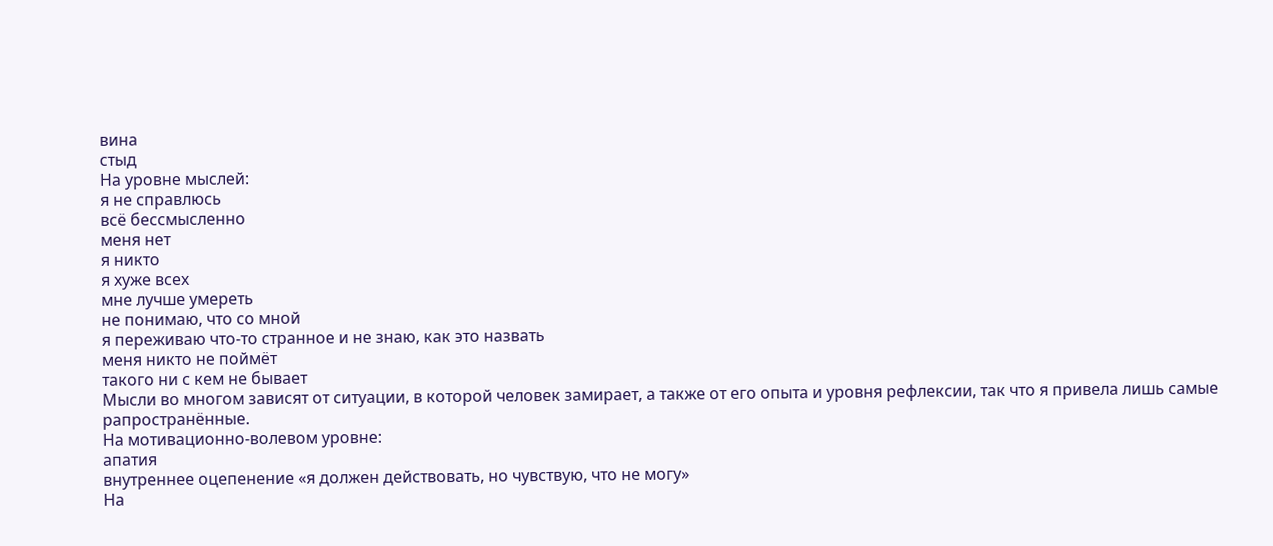вина
стыд
На уровне мыслей:
я не справлюсь
всё бессмысленно
меня нет
я никто
я хуже всех
мне лучше умереть
не понимаю, что со мной
я переживаю что-то странное и не знаю, как это назвать
меня никто не поймёт
такого ни с кем не бывает
Мысли во многом зависят от ситуации, в которой человек замирает, а также от его опыта и уровня рефлексии, так что я привела лишь самые рапространённые.
На мотивационно-волевом уровне:
апатия
внутреннее оцепенение «я должен действовать, но чувствую, что не могу»
На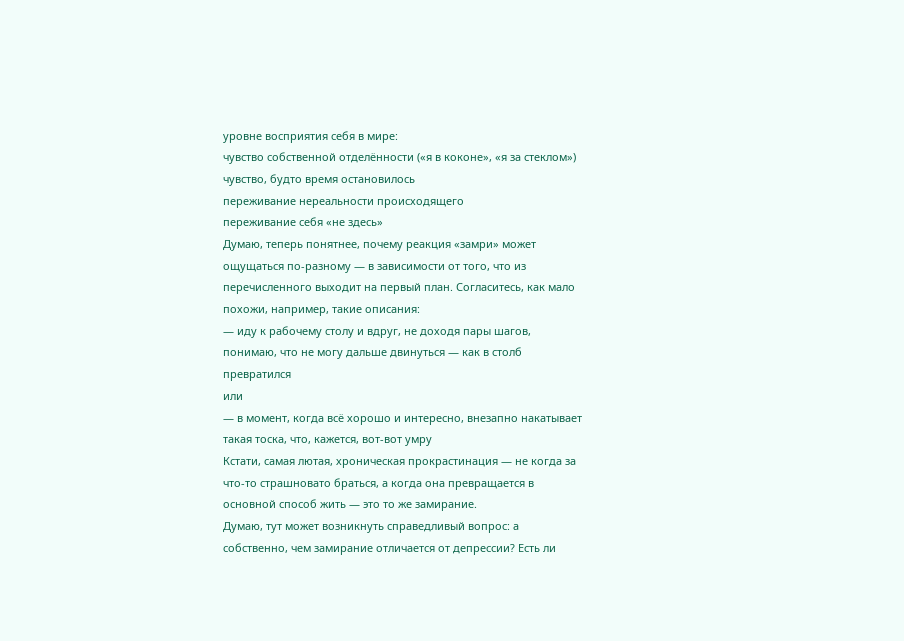уровне восприятия себя в мире:
чувство собственной отделённости («я в коконе», «я за стеклом»)
чувство, будто время остановилось
переживание нереальности происходящего
переживание себя «не здесь»
Думаю, теперь понятнее, почему реакция «замри» может ощущаться по-разному — в зависимости от того, что из перечисленного выходит на первый план. Согласитесь, как мало похожи, например, такие описания:
— иду к рабочему столу и вдруг, не доходя пары шагов, понимаю, что не могу дальше двинуться — как в столб превратился
или
— в момент, когда всё хорошо и интересно, внезапно накатывает такая тоска, что, кажется, вот-вот умру
Кстати, самая лютая, хроническая прокрастинация — не когда за что-то страшновато браться, а когда она превращается в основной способ жить — это то же замирание.
Думаю, тут может возникнуть справедливый вопрос: а собственно, чем замирание отличается от депрессии? Есть ли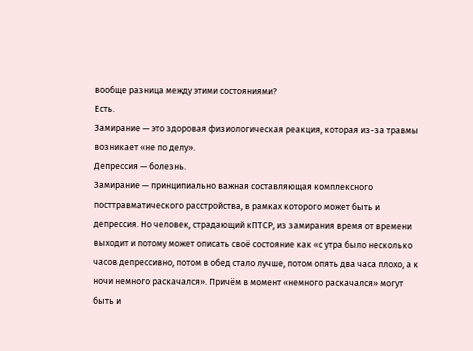вообще разница между этими состояниями?
Есть.
Замирание — это здоровая физиологическая реакция, которая из-за травмы возникает «не по делу».
Депрессия — болезнь.
Замирание — принципиально важная составляющая комплексного посттравматического расстройства, в рамках которого может быть и депрессия. Но человек, страдающий кПТСР, из замирания время от времени выходит и потому может описать своё состояние как «с утра было несколько часов депрессивно, потом в обед стало лучше, потом опять два часа плохо, а к ночи немного раскачался». Причём в момент «немного раскачался» могут быть и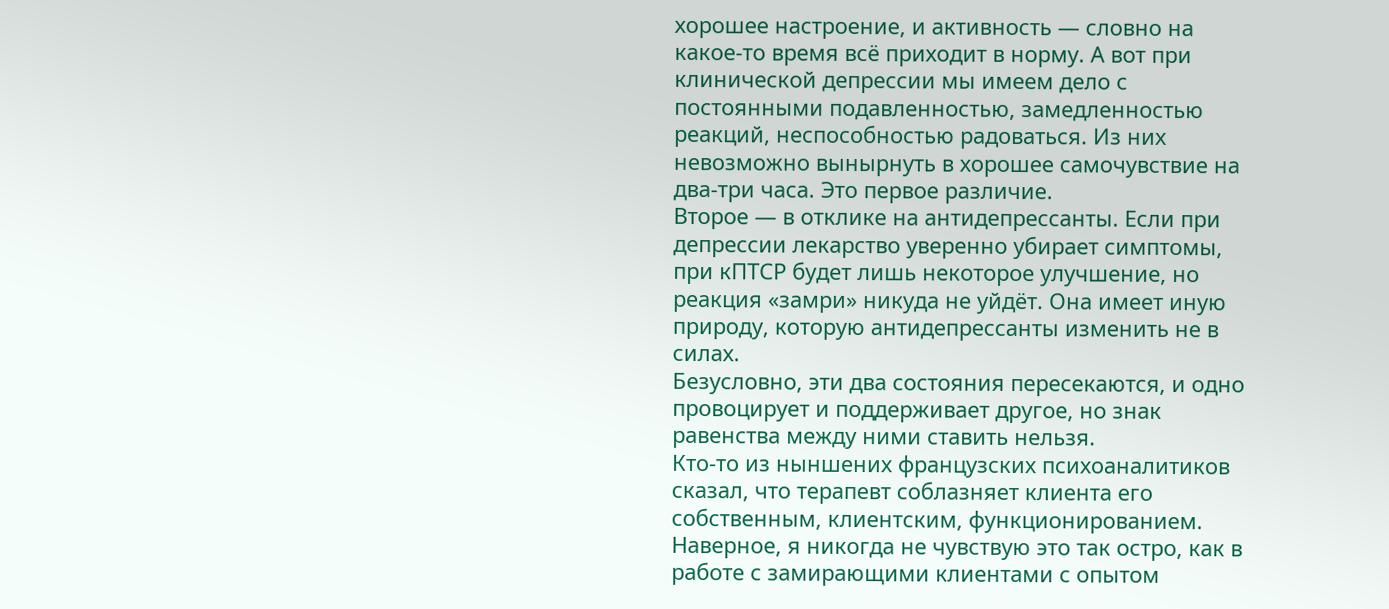хорошее настроение, и активность — словно на какое-то время всё приходит в норму. А вот при клинической депрессии мы имеем дело с постоянными подавленностью, замедленностью реакций, неспособностью радоваться. Из них невозможно вынырнуть в хорошее самочувствие на два-три часа. Это первое различие.
Второе — в отклике на антидепрессанты. Если при депрессии лекарство уверенно убирает симптомы, при кПТСР будет лишь некоторое улучшение, но реакция «замри» никуда не уйдёт. Она имеет иную природу, которую антидепрессанты изменить не в силах.
Безусловно, эти два состояния пересекаются, и одно провоцирует и поддерживает другое, но знак равенства между ними ставить нельзя.
Кто-то из ныншених французских психоаналитиков сказал, что терапевт соблазняет клиента его собственным, клиентским, функционированием. Наверное, я никогда не чувствую это так остро, как в работе с замирающими клиентами с опытом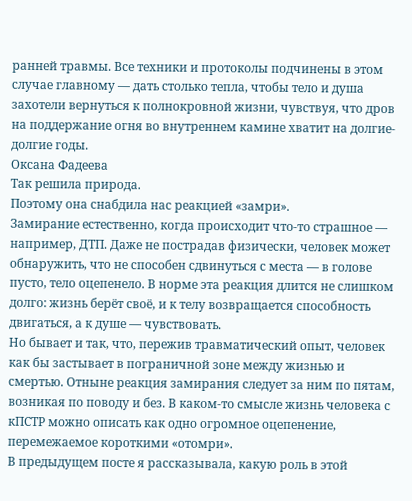ранней травмы. Все техники и протоколы подчинены в этом случае главному — дать столько тепла, чтобы тело и душа захотели вернуться к полнокровной жизни, чувствуя, что дров на поддержание огня во внутреннем камине хватит на долгие-долгие годы.
Оксана Фадеева
Так решила природа.
Поэтому она снабдила нас реакцией «замри».
Замирание естественно, когда происходит что-то страшное — например, ДТП. Даже не пострадав физически, человек может обнаружить, что не способен сдвинуться с места — в голове пусто, тело оцепенело. В норме эта реакция длится не слишком долго: жизнь берёт своё, и к телу возвращается способность двигаться, а к душе — чувствовать.
Но бывает и так, что, пережив травматический опыт, человек как бы застывает в пограничной зоне между жизнью и смертью. Отныне реакция замирания следует за ним по пятам, возникая по поводу и без. В каком-то смысле жизнь человека с кПСТР можно описать как одно огромное оцепенение, перемежаемое короткими «отомри».
В предыдущем посте я рассказывала, какую роль в этой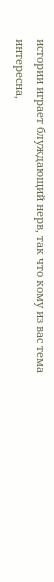истории играет блуждающий нерв, так что кому из вас тема интересна,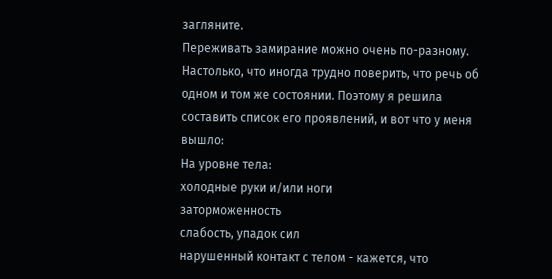загляните.
Переживать замирание можно очень по-разному. Настолько, что иногда трудно поверить, что речь об одном и том же состоянии. Поэтому я решила составить список его проявлений, и вот что у меня вышло:
На уровне тела:
холодные руки и/или ноги
заторможенность
слабость, упадок сил
нарушенный контакт с телом - кажется, что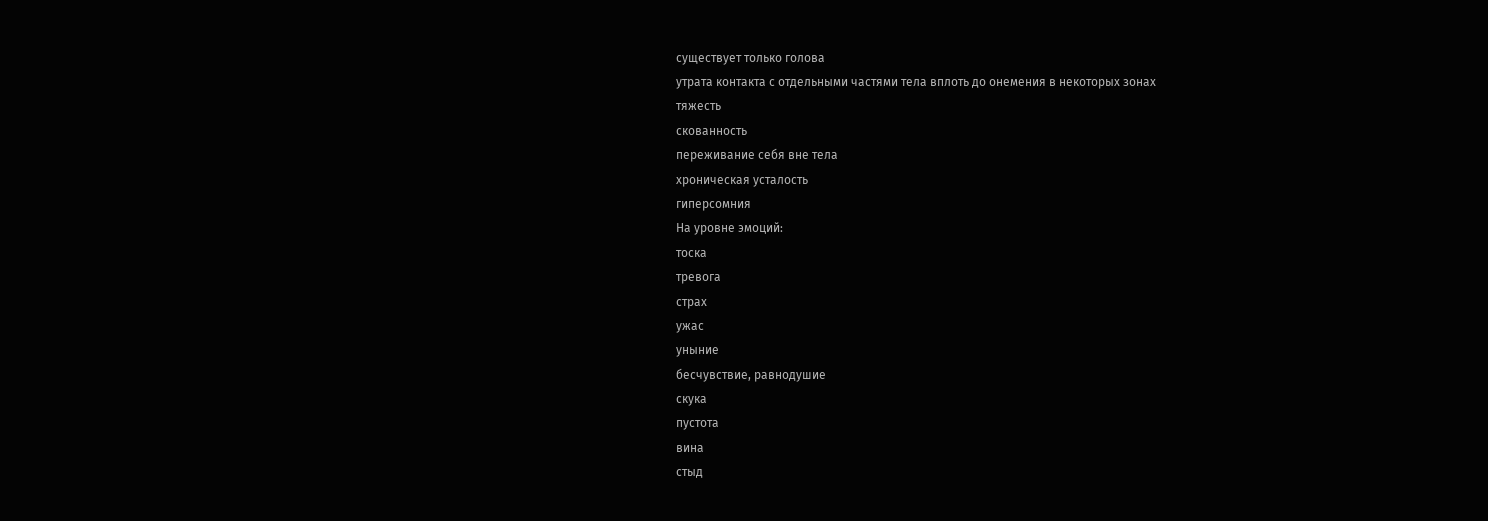существует только голова
утрата контакта с отдельными частями тела вплоть до онемения в некоторых зонах
тяжесть
скованность
переживание себя вне тела
хроническая усталость
гиперсомния
На уровне эмоций:
тоска
тревога
страх
ужас
уныние
бесчувствие, равнодушие
скука
пустота
вина
стыд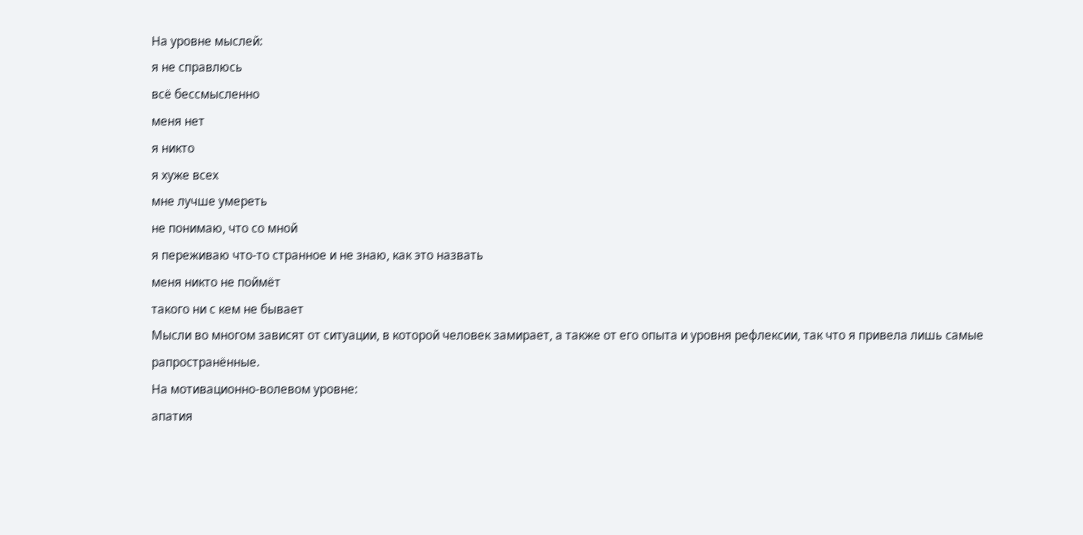На уровне мыслей:
я не справлюсь
всё бессмысленно
меня нет
я никто
я хуже всех
мне лучше умереть
не понимаю, что со мной
я переживаю что-то странное и не знаю, как это назвать
меня никто не поймёт
такого ни с кем не бывает
Мысли во многом зависят от ситуации, в которой человек замирает, а также от его опыта и уровня рефлексии, так что я привела лишь самые рапространённые.
На мотивационно-волевом уровне:
апатия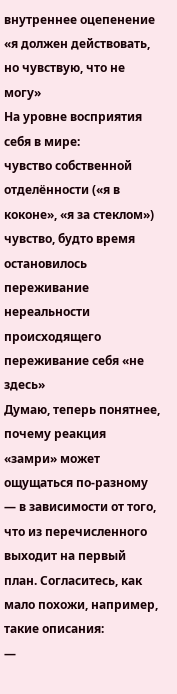внутреннее оцепенение «я должен действовать, но чувствую, что не могу»
На уровне восприятия себя в мире:
чувство собственной отделённости («я в коконе», «я за стеклом»)
чувство, будто время остановилось
переживание нереальности происходящего
переживание себя «не здесь»
Думаю, теперь понятнее, почему реакция «замри» может ощущаться по-разному — в зависимости от того, что из перечисленного выходит на первый план. Согласитесь, как мало похожи, например, такие описания:
—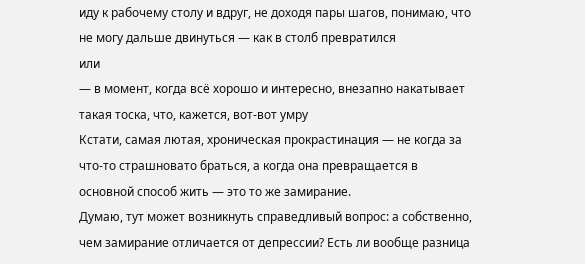иду к рабочему столу и вдруг, не доходя пары шагов, понимаю, что не могу дальше двинуться — как в столб превратился
или
— в момент, когда всё хорошо и интересно, внезапно накатывает такая тоска, что, кажется, вот-вот умру
Кстати, самая лютая, хроническая прокрастинация — не когда за что-то страшновато браться, а когда она превращается в основной способ жить — это то же замирание.
Думаю, тут может возникнуть справедливый вопрос: а собственно, чем замирание отличается от депрессии? Есть ли вообще разница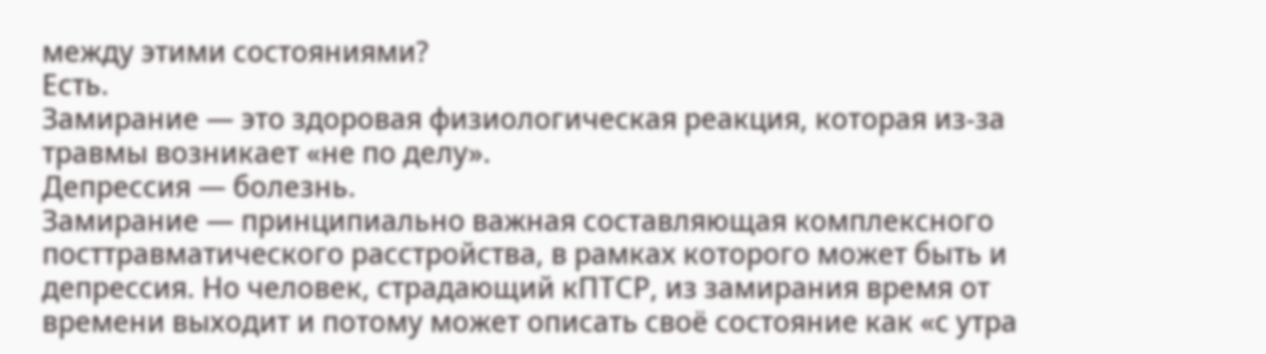между этими состояниями?
Есть.
Замирание — это здоровая физиологическая реакция, которая из-за травмы возникает «не по делу».
Депрессия — болезнь.
Замирание — принципиально важная составляющая комплексного посттравматического расстройства, в рамках которого может быть и депрессия. Но человек, страдающий кПТСР, из замирания время от времени выходит и потому может описать своё состояние как «с утра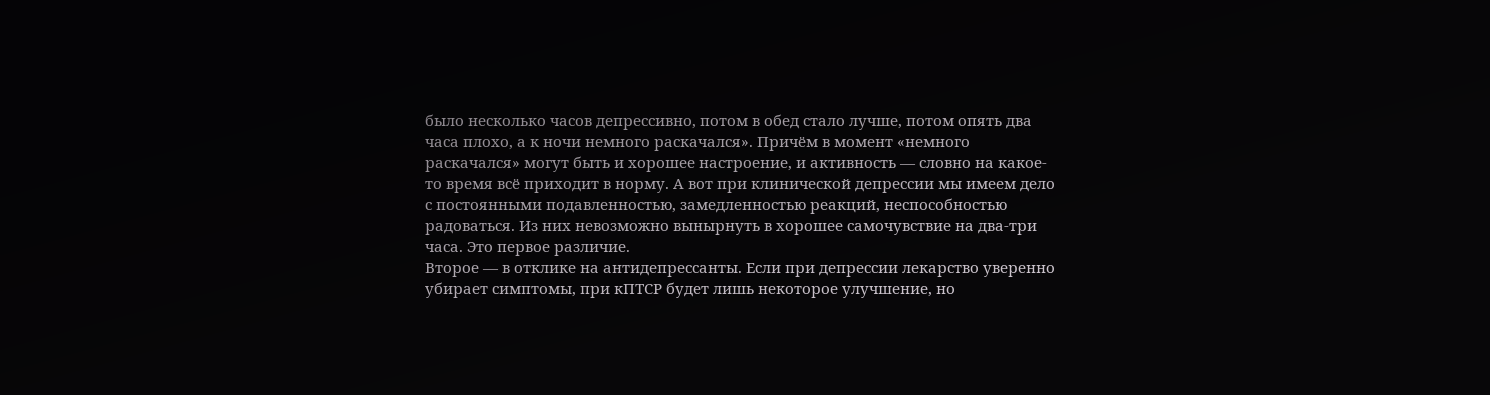было несколько часов депрессивно, потом в обед стало лучше, потом опять два часа плохо, а к ночи немного раскачался». Причём в момент «немного раскачался» могут быть и хорошее настроение, и активность — словно на какое-то время всё приходит в норму. А вот при клинической депрессии мы имеем дело с постоянными подавленностью, замедленностью реакций, неспособностью радоваться. Из них невозможно вынырнуть в хорошее самочувствие на два-три часа. Это первое различие.
Второе — в отклике на антидепрессанты. Если при депрессии лекарство уверенно убирает симптомы, при кПТСР будет лишь некоторое улучшение, но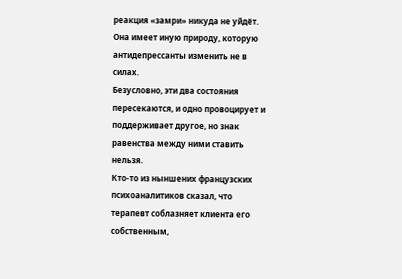реакция «замри» никуда не уйдёт. Она имеет иную природу, которую антидепрессанты изменить не в силах.
Безусловно, эти два состояния пересекаются, и одно провоцирует и поддерживает другое, но знак равенства между ними ставить нельзя.
Кто-то из ныншених французских психоаналитиков сказал, что терапевт соблазняет клиента его собственным,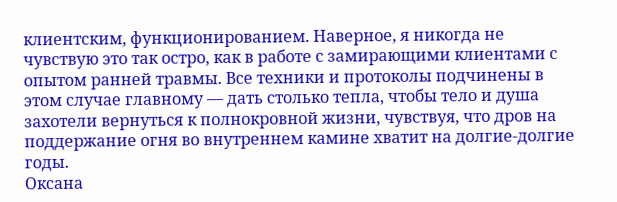клиентским, функционированием. Наверное, я никогда не чувствую это так остро, как в работе с замирающими клиентами с опытом ранней травмы. Все техники и протоколы подчинены в этом случае главному — дать столько тепла, чтобы тело и душа захотели вернуться к полнокровной жизни, чувствуя, что дров на поддержание огня во внутреннем камине хватит на долгие-долгие годы.
Оксана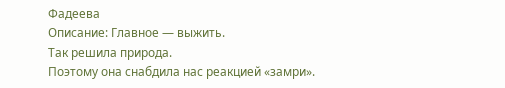Фадеева
Описание: Главное — выжить.
Так решила природа.
Поэтому она снабдила нас реакцией «замри».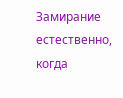Замирание естественно, когда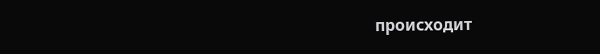происходит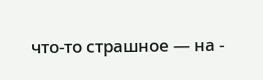что-то страшное — на -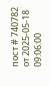пост # 740782 от 2025-05-18 09:06:00